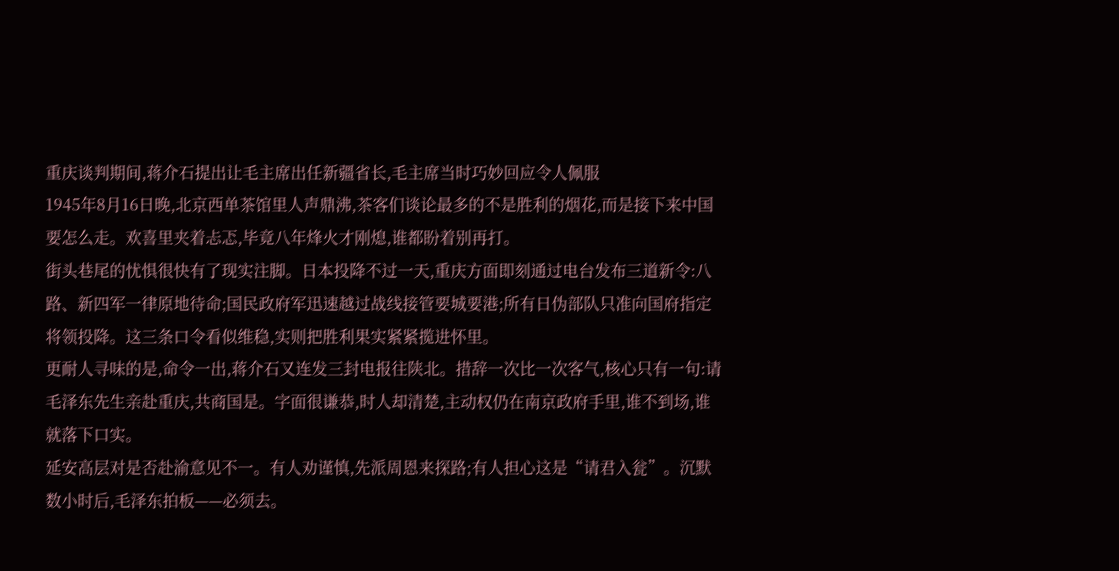重庆谈判期间,蒋介石提出让毛主席出任新疆省长,毛主席当时巧妙回应令人佩服
1945年8月16日晚,北京西单茶馆里人声鼎沸,茶客们谈论最多的不是胜利的烟花,而是接下来中国要怎么走。欢喜里夹着忐忑,毕竟八年烽火才刚熄,谁都盼着别再打。
街头巷尾的忧惧很快有了现实注脚。日本投降不过一天,重庆方面即刻通过电台发布三道新令:八路、新四军一律原地待命;国民政府军迅速越过战线接管要城要港;所有日伪部队只准向国府指定将领投降。这三条口令看似维稳,实则把胜利果实紧紧揽进怀里。
更耐人寻味的是,命令一出,蒋介石又连发三封电报往陕北。措辞一次比一次客气,核心只有一句:请毛泽东先生亲赴重庆,共商国是。字面很谦恭,时人却清楚,主动权仍在南京政府手里,谁不到场,谁就落下口实。
延安高层对是否赴渝意见不一。有人劝谨慎,先派周恩来探路;有人担心这是“请君入瓮”。沉默数小时后,毛泽东拍板——必须去。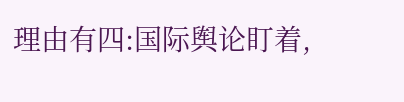理由有四:国际舆论盯着,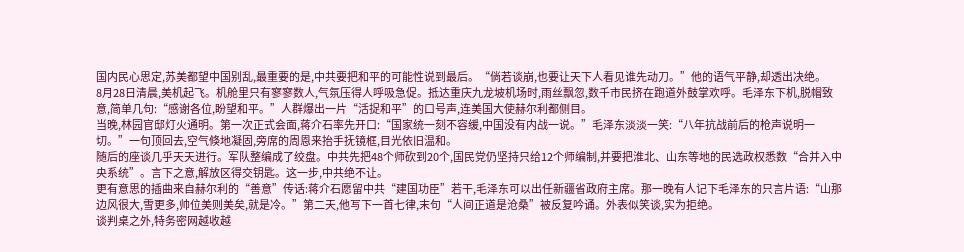国内民心思定,苏美都望中国别乱,最重要的是,中共要把和平的可能性说到最后。“倘若谈崩,也要让天下人看见谁先动刀。”他的语气平静,却透出决绝。
8月28日清晨,美机起飞。机舱里只有寥寥数人,气氛压得人呼吸急促。抵达重庆九龙坡机场时,雨丝飘忽,数千市民挤在跑道外鼓掌欢呼。毛泽东下机,脱帽致意,简单几句:“感谢各位,盼望和平。”人群爆出一片“活捉和平”的口号声,连美国大使赫尔利都侧目。
当晚,林园官邸灯火通明。第一次正式会面,蒋介石率先开口:“国家统一刻不容缓,中国没有内战一说。”毛泽东淡淡一笑:“八年抗战前后的枪声说明一切。”一句顶回去,空气倏地凝固,旁席的周恩来抬手抚镜框,目光依旧温和。
随后的座谈几乎天天进行。军队整编成了绞盘。中共先把48个师砍到20个,国民党仍坚持只给12个师编制,并要把淮北、山东等地的民选政权悉数“合并入中央系统”。言下之意,解放区得交钥匙。这一步,中共绝不让。
更有意思的插曲来自赫尔利的“善意”传话:蒋介石愿留中共“建国功臣”若干,毛泽东可以出任新疆省政府主席。那一晚有人记下毛泽东的只言片语:“山那边风很大,雪更多,帅位美则美矣,就是冷。”第二天,他写下一首七律,末句“人间正道是沧桑”被反复吟诵。外表似笑谈,实为拒绝。
谈判桌之外,特务密网越收越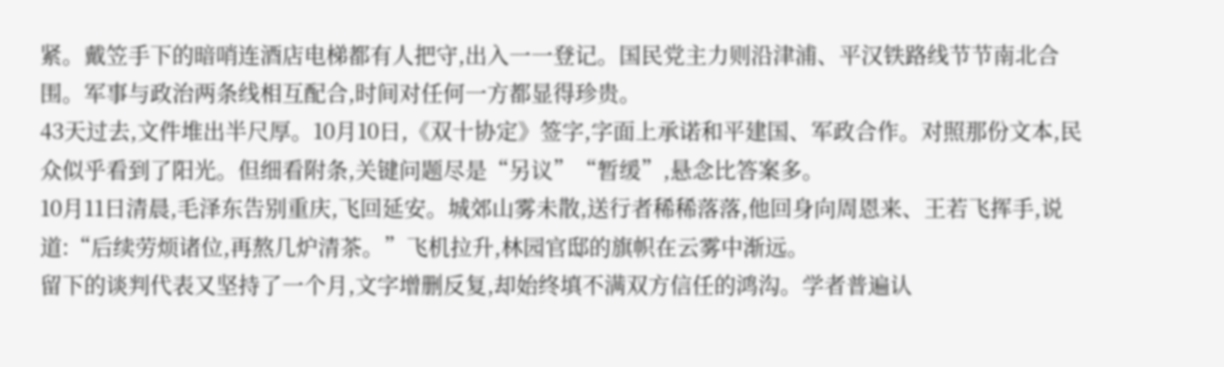紧。戴笠手下的暗哨连酒店电梯都有人把守,出入一一登记。国民党主力则沿津浦、平汉铁路线节节南北合围。军事与政治两条线相互配合,时间对任何一方都显得珍贵。
43天过去,文件堆出半尺厚。10月10日,《双十协定》签字,字面上承诺和平建国、军政合作。对照那份文本,民众似乎看到了阳光。但细看附条,关键问题尽是“另议”“暂缓”,悬念比答案多。
10月11日清晨,毛泽东告别重庆,飞回延安。城郊山雾未散,送行者稀稀落落,他回身向周恩来、王若飞挥手,说道:“后续劳烦诸位,再熬几炉清茶。”飞机拉升,林园官邸的旗帜在云雾中渐远。
留下的谈判代表又坚持了一个月,文字增删反复,却始终填不满双方信任的鸿沟。学者普遍认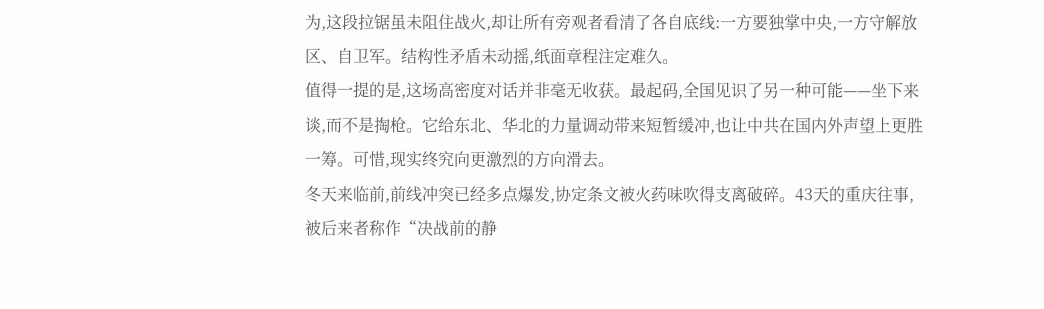为,这段拉锯虽未阻住战火,却让所有旁观者看清了各自底线:一方要独掌中央,一方守解放区、自卫军。结构性矛盾未动摇,纸面章程注定难久。
值得一提的是,这场高密度对话并非毫无收获。最起码,全国见识了另一种可能——坐下来谈,而不是掏枪。它给东北、华北的力量调动带来短暂缓冲,也让中共在国内外声望上更胜一筹。可惜,现实终究向更激烈的方向滑去。
冬天来临前,前线冲突已经多点爆发,协定条文被火药味吹得支离破碎。43天的重庆往事,被后来者称作“决战前的静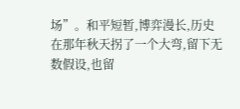场”。和平短暂,博弈漫长,历史在那年秋天拐了一个大弯,留下无数假设,也留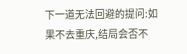下一道无法回避的提问:如果不去重庆,结局会否不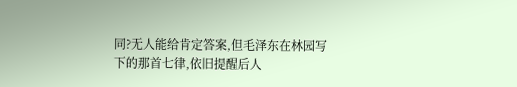同?无人能给肯定答案,但毛泽东在林园写下的那首七律,依旧提醒后人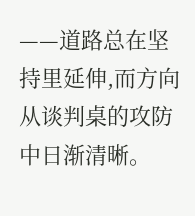——道路总在坚持里延伸,而方向从谈判桌的攻防中日渐清晰。